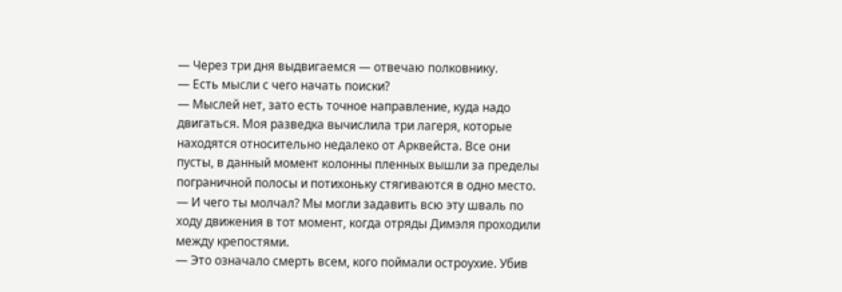— Через три дня выдвигаемся — отвечаю полковнику.
— Есть мысли с чего начать поиски?
— Мыслей нет, зато есть точное направление, куда надо двигаться. Моя разведка вычислила три лагеря, которые находятся относительно недалеко от Арквейста. Все они пусты, в данный момент колонны пленных вышли за пределы пограничной полосы и потихоньку стягиваются в одно место.
— И чего ты молчал? Мы могли задавить всю эту шваль по ходу движения в тот момент, когда отряды Димэля проходили между крепостями.
— Это означало смерть всем, кого поймали остроухие. Убив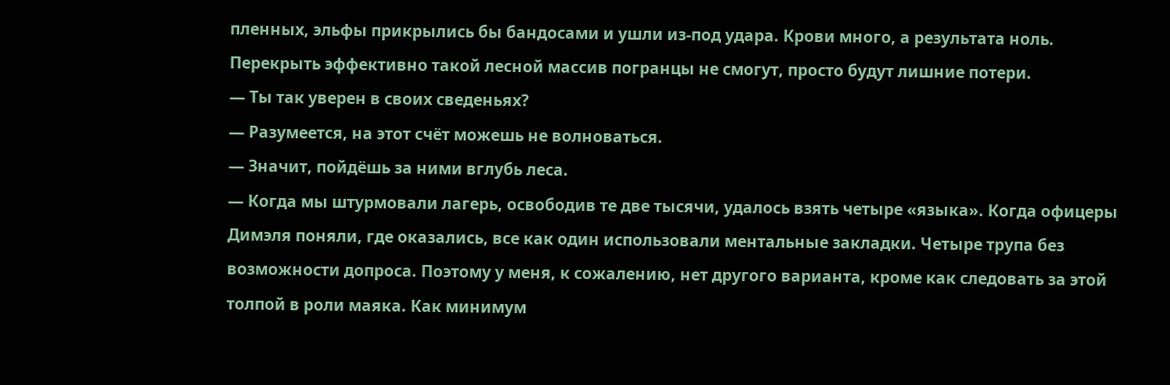пленных, эльфы прикрылись бы бандосами и ушли из-под удара. Крови много, а результата ноль. Перекрыть эффективно такой лесной массив погранцы не смогут, просто будут лишние потери.
— Ты так уверен в своих сведеньях?
— Разумеется, на этот счёт можешь не волноваться.
— Значит, пойдёшь за ними вглубь леса.
— Когда мы штурмовали лагерь, освободив те две тысячи, удалось взять четыре «языка». Когда офицеры Димэля поняли, где оказались, все как один использовали ментальные закладки. Четыре трупа без возможности допроса. Поэтому у меня, к сожалению, нет другого варианта, кроме как следовать за этой толпой в роли маяка. Как минимум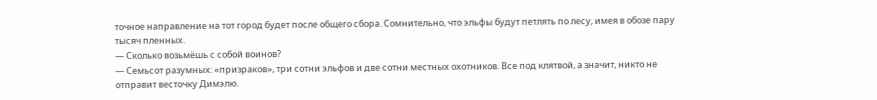точное направление на тот город будет после общего сбора. Сомнительно, что эльфы будут петлять по лесу, имея в обозе пару тысяч пленных.
— Сколько возьмёшь с собой воинов?
— Семьсот разумных: «призраков», три сотни эльфов и две сотни местных охотников. Все под клятвой, а значит, никто не отправит весточку Димэлю.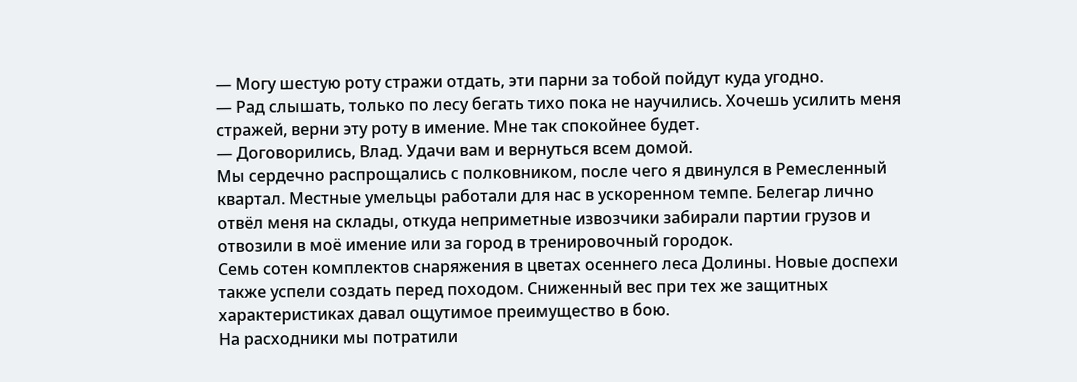— Могу шестую роту стражи отдать, эти парни за тобой пойдут куда угодно.
— Рад слышать, только по лесу бегать тихо пока не научились. Хочешь усилить меня стражей, верни эту роту в имение. Мне так спокойнее будет.
— Договорились, Влад. Удачи вам и вернуться всем домой.
Мы сердечно распрощались с полковником, после чего я двинулся в Ремесленный квартал. Местные умельцы работали для нас в ускоренном темпе. Белегар лично отвёл меня на склады, откуда неприметные извозчики забирали партии грузов и отвозили в моё имение или за город в тренировочный городок.
Семь сотен комплектов снаряжения в цветах осеннего леса Долины. Новые доспехи также успели создать перед походом. Сниженный вес при тех же защитных характеристиках давал ощутимое преимущество в бою.
На расходники мы потратили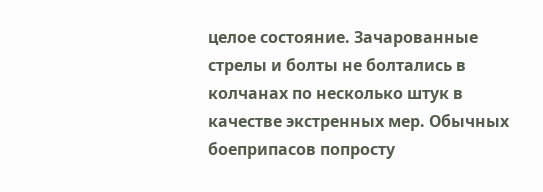целое состояние. Зачарованные стрелы и болты не болтались в колчанах по несколько штук в качестве экстренных мер. Обычных боеприпасов попросту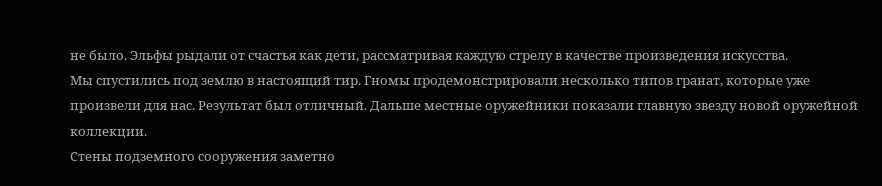не было. Эльфы рыдали от счастья как дети, рассматривая каждую стрелу в качестве произведения искусства.
Мы спустились под землю в настоящий тир. Гномы продемонстрировали несколько типов гранат, которые уже произвели для нас. Результат был отличный. Дальше местные оружейники показали главную звезду новой оружейной коллекции.
Стены подземного сооружения заметно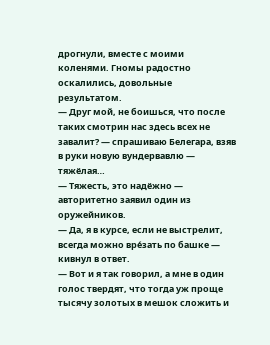дрогнули, вместе с моими коленями. Гномы радостно оскалились, довольные результатом.
— Друг мой, не боишься, что после таких смотрин нас здесь всех не завалит? — спрашиваю Белегара, взяв в руки новую вундервавлю — тяжёлая…
— Тяжесть, это надёжно — авторитетно заявил один из оружейников.
— Да, я в курсе, если не выстрелит, всегда можно вре́зать по башке — кивнул в ответ.
— Вот и я так говорил, а мне в один голос твердят, что тогда уж проще тысячу золотых в мешок сложить и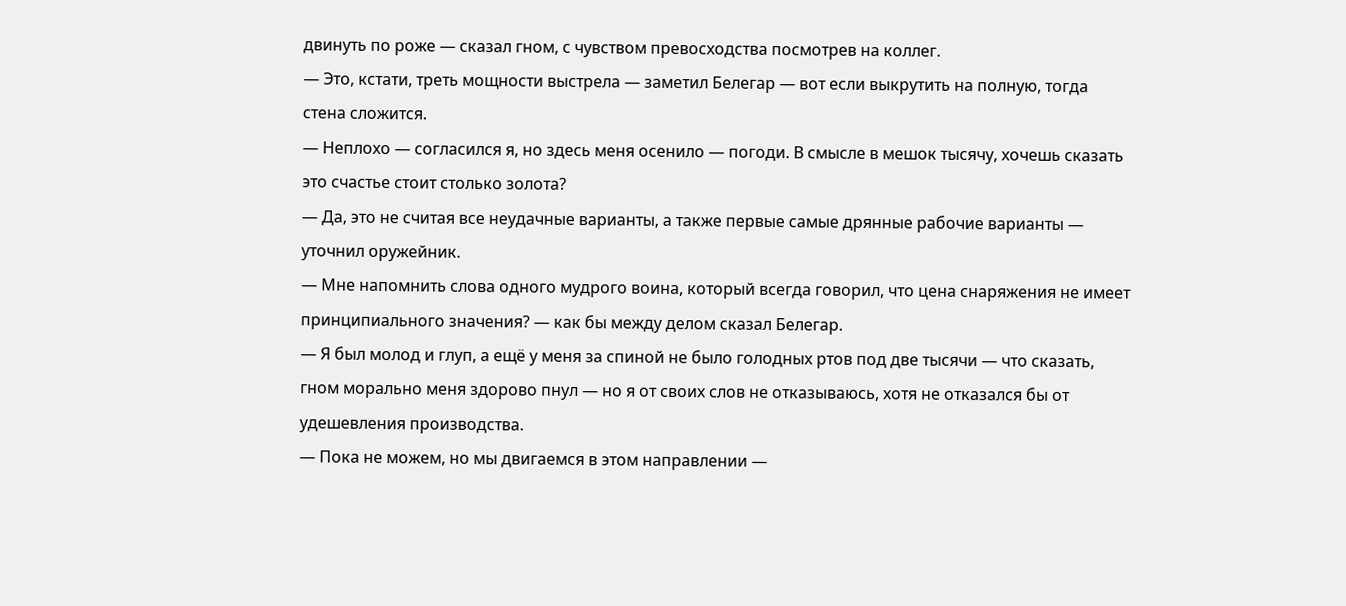двинуть по роже — сказал гном, с чувством превосходства посмотрев на коллег.
— Это, кстати, треть мощности выстрела — заметил Белегар — вот если выкрутить на полную, тогда стена сложится.
— Неплохо — согласился я, но здесь меня осенило — погоди. В смысле в мешок тысячу, хочешь сказать это счастье стоит столько золота?
— Да, это не считая все неудачные варианты, а также первые самые дрянные рабочие варианты — уточнил оружейник.
— Мне напомнить слова одного мудрого воина, который всегда говорил, что цена снаряжения не имеет принципиального значения? — как бы между делом сказал Белегар.
— Я был молод и глуп, а ещё у меня за спиной не было голодных ртов под две тысячи — что сказать, гном морально меня здорово пнул — но я от своих слов не отказываюсь, хотя не отказался бы от удешевления производства.
— Пока не можем, но мы двигаемся в этом направлении —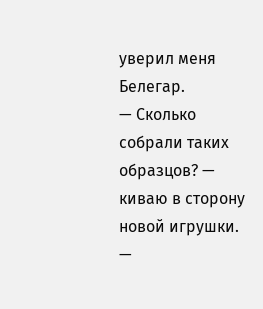уверил меня Белегар.
— Сколько собрали таких образцов? — киваю в сторону новой игрушки.
—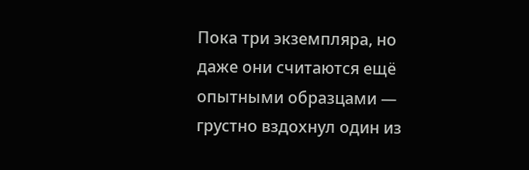Пока три экземпляра, но даже они считаются ещё опытными образцами — грустно вздохнул один из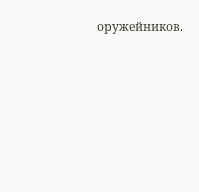оружейников.